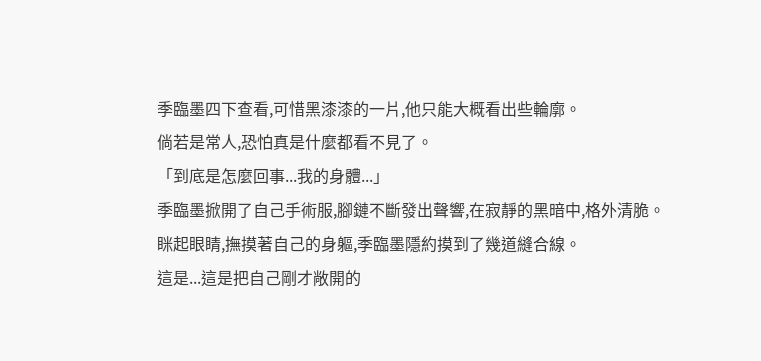季臨墨四下查看,可惜黑漆漆的一片,他只能大概看出些輪廓。
倘若是常人,恐怕真是什麼都看不見了。
「到底是怎麼回事...我的身體...」
季臨墨掀開了自己手術服,腳鏈不斷發出聲響,在寂靜的黑暗中,格外清脆。
眯起眼睛,撫摸著自己的身軀,季臨墨隱約摸到了幾道縫合線。
這是...這是把自己剛才敞開的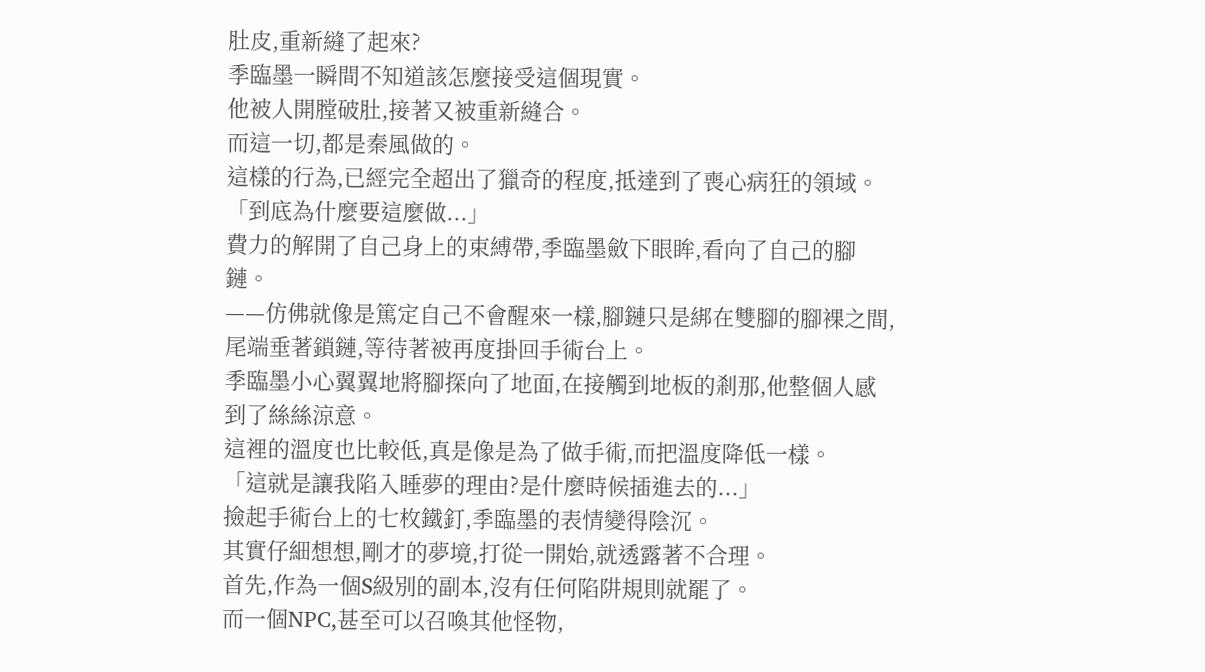肚皮,重新縫了起來?
季臨墨一瞬間不知道該怎麼接受這個現實。
他被人開膛破肚,接著又被重新縫合。
而這一切,都是秦風做的。
這樣的行為,已經完全超出了獵奇的程度,抵達到了喪心病狂的領域。
「到底為什麼要這麼做...」
費力的解開了自己身上的束縛帶,季臨墨斂下眼眸,看向了自己的腳鏈。
——仿佛就像是篤定自己不會醒來一樣,腳鏈只是綁在雙腳的腳裸之間,尾端垂著鎖鏈,等待著被再度掛回手術台上。
季臨墨小心翼翼地將腳探向了地面,在接觸到地板的剎那,他整個人感到了絲絲涼意。
這裡的溫度也比較低,真是像是為了做手術,而把溫度降低一樣。
「這就是讓我陷入睡夢的理由?是什麼時候插進去的...」
撿起手術台上的七枚鐵釘,季臨墨的表情變得陰沉。
其實仔細想想,剛才的夢境,打從一開始,就透露著不合理。
首先,作為一個S級別的副本,沒有任何陷阱規則就罷了。
而一個NPC,甚至可以召喚其他怪物,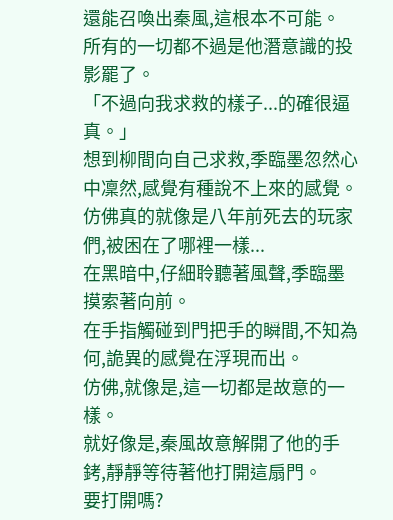還能召喚出秦風,這根本不可能。
所有的一切都不過是他潛意識的投影罷了。
「不過向我求救的樣子...的確很逼真。」
想到柳間向自己求救,季臨墨忽然心中凜然,感覺有種說不上來的感覺。
仿佛真的就像是八年前死去的玩家們,被困在了哪裡一樣...
在黑暗中,仔細聆聽著風聲,季臨墨摸索著向前。
在手指觸碰到門把手的瞬間,不知為何,詭異的感覺在浮現而出。
仿佛,就像是,這一切都是故意的一樣。
就好像是,秦風故意解開了他的手銬,靜靜等待著他打開這扇門。
要打開嗎?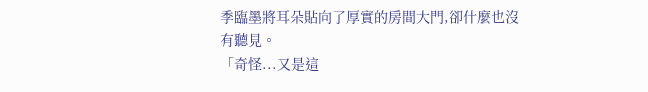季臨墨將耳朵貼向了厚實的房間大門,卻什麼也沒有聽見。
「奇怪...又是這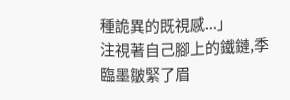種詭異的既視感...」
注視著自己腳上的鐵鏈,季臨墨皺緊了眉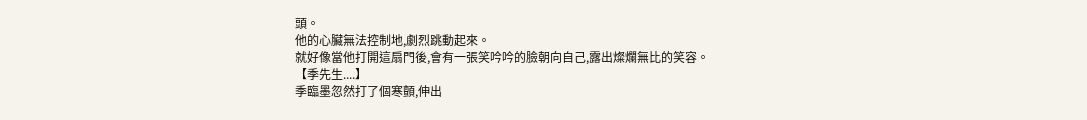頭。
他的心臟無法控制地,劇烈跳動起來。
就好像當他打開這扇門後,會有一張笑吟吟的臉朝向自己,露出燦爛無比的笑容。
【季先生....】
季臨墨忽然打了個寒顫,伸出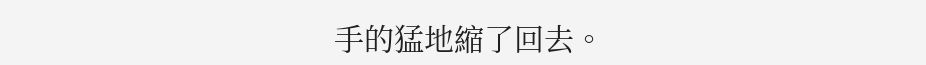手的猛地縮了回去。